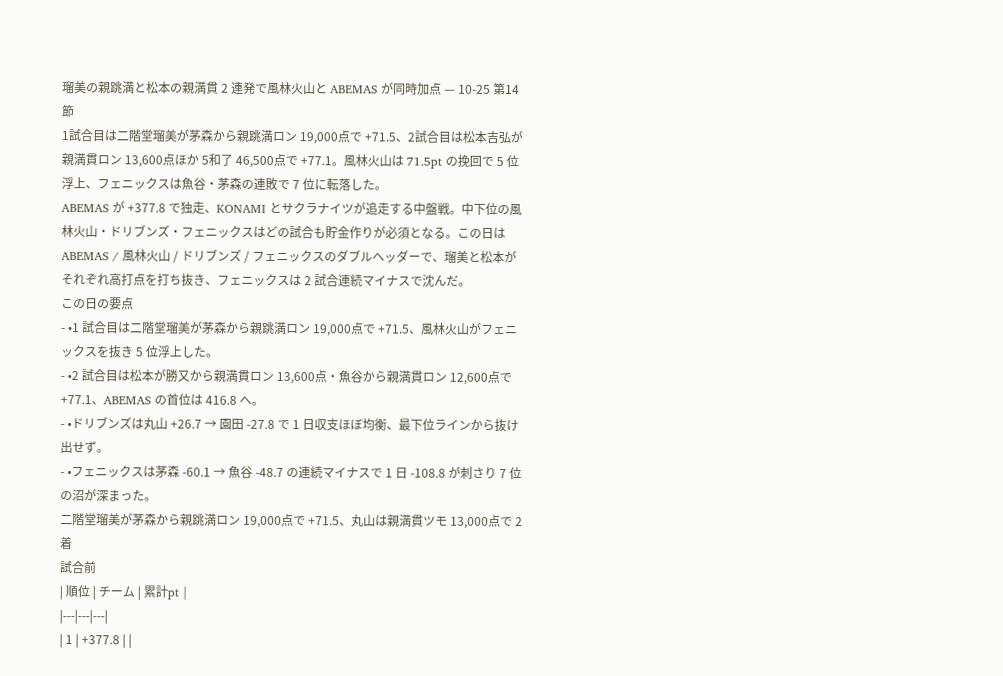瑠美の親跳満と松本の親満貫 2 連発で風林火山と ABEMAS が同時加点 — 10-25 第14節
1試合目は二階堂瑠美が茅森から親跳満ロン 19,000点で +71.5、2試合目は松本吉弘が親満貫ロン 13,600点ほか 5和了 46,500点で +77.1。風林火山は 71.5pt の挽回で 5 位浮上、フェニックスは魚谷・茅森の連敗で 7 位に転落した。
ABEMAS が +377.8 で独走、KONAMI とサクラナイツが追走する中盤戦。中下位の風林火山・ドリブンズ・フェニックスはどの試合も貯金作りが必須となる。この日は ABEMAS / 風林火山 / ドリブンズ / フェニックスのダブルヘッダーで、瑠美と松本がそれぞれ高打点を打ち抜き、フェニックスは 2 試合連続マイナスで沈んだ。
この日の要点
- •1 試合目は二階堂瑠美が茅森から親跳満ロン 19,000点で +71.5、風林火山がフェニックスを抜き 5 位浮上した。
- •2 試合目は松本が勝又から親満貫ロン 13,600点・魚谷から親満貫ロン 12,600点で +77.1、ABEMAS の首位は 416.8 へ。
- •ドリブンズは丸山 +26.7 → 園田 -27.8 で 1 日収支ほぼ均衡、最下位ラインから抜け出せず。
- •フェニックスは茅森 -60.1 → 魚谷 -48.7 の連続マイナスで 1 日 -108.8 が刺さり 7 位の沼が深まった。
二階堂瑠美が茅森から親跳満ロン 19,000点で +71.5、丸山は親満貫ツモ 13,000点で 2 着
試合前
| 順位 | チーム | 累計pt |
|---|---|---|
| 1 | +377.8 | |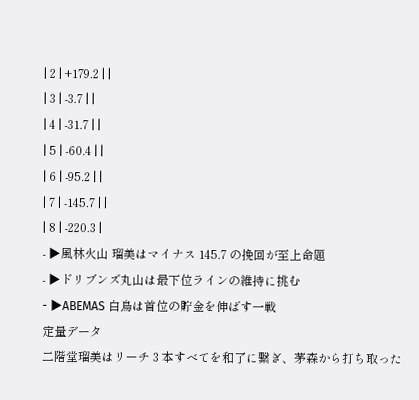| 2 | +179.2 | |
| 3 | -3.7 | |
| 4 | -31.7 | |
| 5 | -60.4 | |
| 6 | -95.2 | |
| 7 | -145.7 | |
| 8 | -220.3 |
- ▶風林火山 瑠美はマイナス 145.7 の挽回が至上命題
- ▶ドリブンズ丸山は最下位ラインの維持に挑む
- ▶ABEMAS 白鳥は首位の貯金を伸ばす一戦
定量データ
二階堂瑠美はリーチ 3 本すべてを和了に繋ぎ、茅森から打ち取った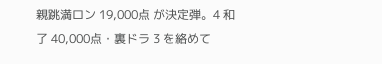親跳満ロン 19,000点 が決定弾。4 和了 40,000点・裏ドラ 3 を絡めて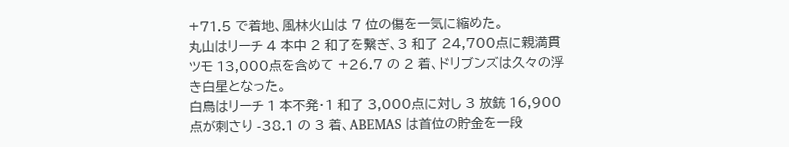+71.5 で着地、風林火山は 7 位の傷を一気に縮めた。
丸山はリーチ 4 本中 2 和了を繋ぎ、3 和了 24,700点に親満貫ツモ 13,000点を含めて +26.7 の 2 着、ドリブンズは久々の浮き白星となった。
白鳥はリーチ 1 本不発・1 和了 3,000点に対し 3 放銃 16,900点が刺さり -38.1 の 3 着、ABEMAS は首位の貯金を一段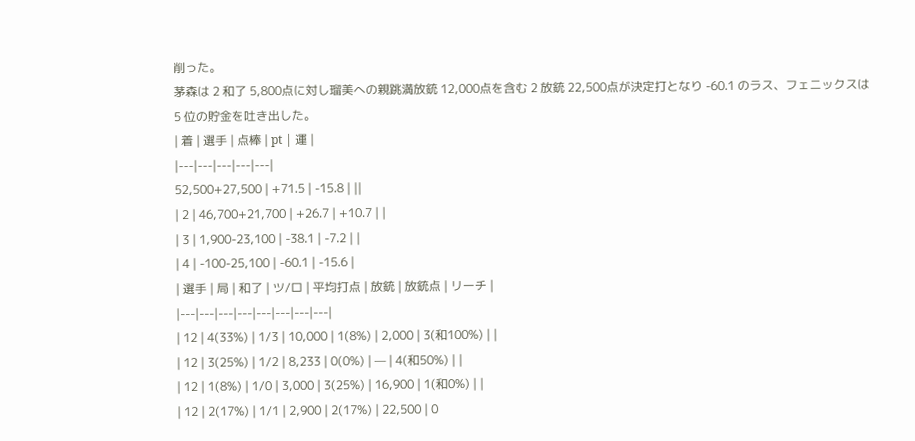削った。
茅森は 2 和了 5,800点に対し瑠美への親跳満放銃 12,000点を含む 2 放銃 22,500点が決定打となり -60.1 のラス、フェニックスは 5 位の貯金を吐き出した。
| 着 | 選手 | 点棒 | pt | 運 |
|---|---|---|---|---|
52,500+27,500 | +71.5 | -15.8 | ||
| 2 | 46,700+21,700 | +26.7 | +10.7 | |
| 3 | 1,900-23,100 | -38.1 | -7.2 | |
| 4 | -100-25,100 | -60.1 | -15.6 |
| 選手 | 局 | 和了 | ツ/ロ | 平均打点 | 放銃 | 放銃点 | リーチ |
|---|---|---|---|---|---|---|---|
| 12 | 4(33%) | 1/3 | 10,000 | 1(8%) | 2,000 | 3(和100%) | |
| 12 | 3(25%) | 1/2 | 8,233 | 0(0%) | — | 4(和50%) | |
| 12 | 1(8%) | 1/0 | 3,000 | 3(25%) | 16,900 | 1(和0%) | |
| 12 | 2(17%) | 1/1 | 2,900 | 2(17%) | 22,500 | 0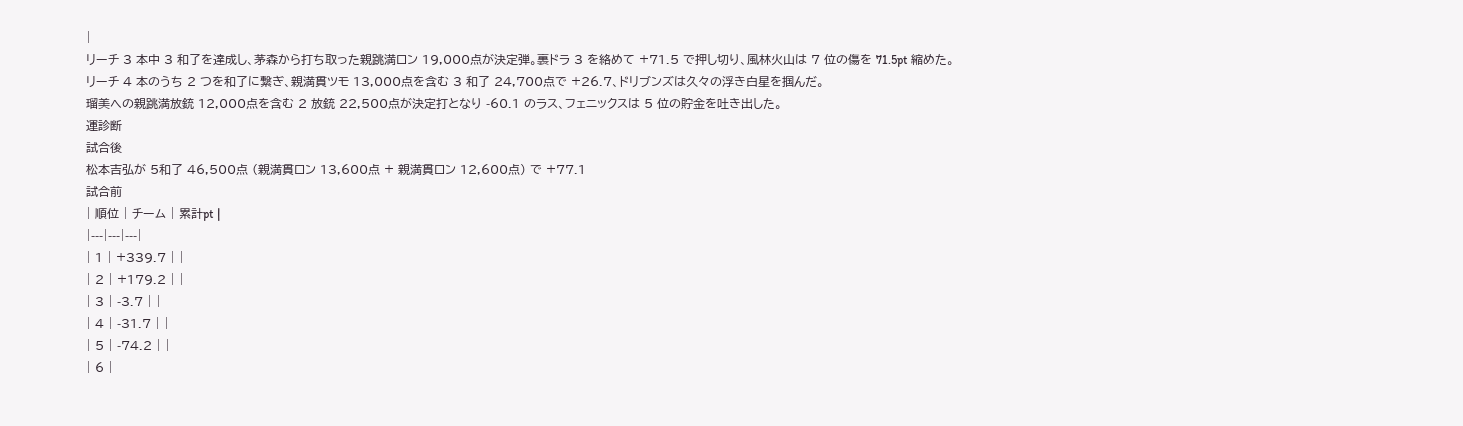|
リーチ 3 本中 3 和了を達成し、茅森から打ち取った親跳満ロン 19,000点が決定弾。裏ドラ 3 を絡めて +71.5 で押し切り、風林火山は 7 位の傷を 71.5pt 縮めた。
リーチ 4 本のうち 2 つを和了に繋ぎ、親満貫ツモ 13,000点を含む 3 和了 24,700点で +26.7、ドリブンズは久々の浮き白星を掴んだ。
瑠美への親跳満放銃 12,000点を含む 2 放銃 22,500点が決定打となり -60.1 のラス、フェニックスは 5 位の貯金を吐き出した。
運診断
試合後
松本吉弘が 5和了 46,500点 (親満貫ロン 13,600点 + 親満貫ロン 12,600点) で +77.1
試合前
| 順位 | チーム | 累計pt |
|---|---|---|
| 1 | +339.7 | |
| 2 | +179.2 | |
| 3 | -3.7 | |
| 4 | -31.7 | |
| 5 | -74.2 | |
| 6 |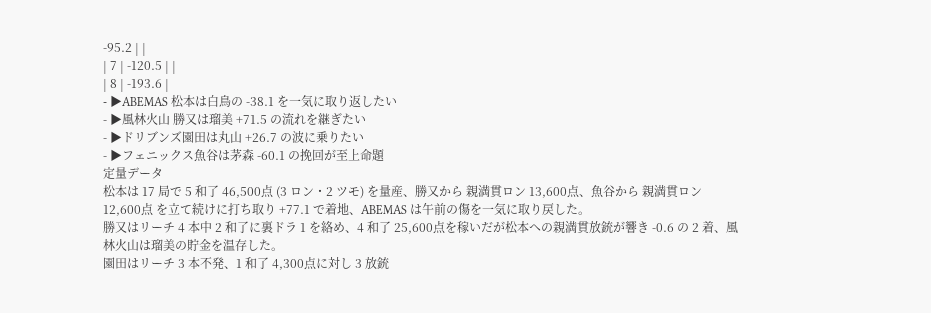-95.2 | |
| 7 | -120.5 | |
| 8 | -193.6 |
- ▶ABEMAS 松本は白鳥の -38.1 を一気に取り返したい
- ▶風林火山 勝又は瑠美 +71.5 の流れを継ぎたい
- ▶ドリブンズ園田は丸山 +26.7 の波に乗りたい
- ▶フェニックス魚谷は茅森 -60.1 の挽回が至上命題
定量データ
松本は 17 局で 5 和了 46,500点 (3 ロン・2 ツモ) を量産、勝又から 親満貫ロン 13,600点、魚谷から 親満貫ロン 12,600点 を立て続けに打ち取り +77.1 で着地、ABEMAS は午前の傷を一気に取り戻した。
勝又はリーチ 4 本中 2 和了に裏ドラ 1 を絡め、4 和了 25,600点を稼いだが松本への親満貫放銃が響き -0.6 の 2 着、風林火山は瑠美の貯金を温存した。
園田はリーチ 3 本不発、1 和了 4,300点に対し 3 放銃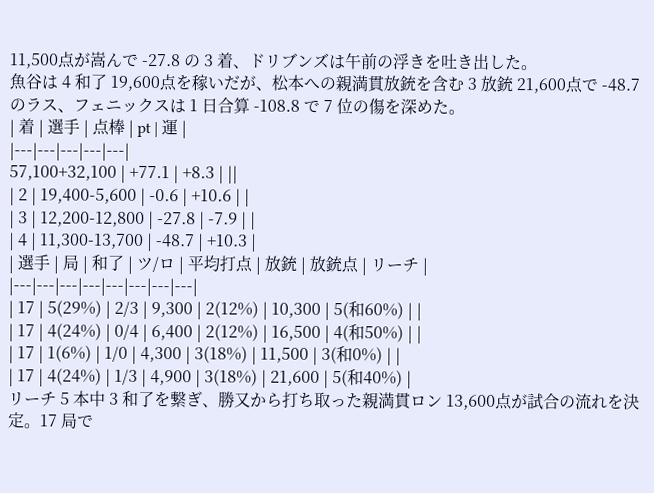11,500点が嵩んで -27.8 の 3 着、ドリブンズは午前の浮きを吐き出した。
魚谷は 4 和了 19,600点を稼いだが、松本への親満貫放銃を含む 3 放銃 21,600点で -48.7 のラス、フェニックスは 1 日合算 -108.8 で 7 位の傷を深めた。
| 着 | 選手 | 点棒 | pt | 運 |
|---|---|---|---|---|
57,100+32,100 | +77.1 | +8.3 | ||
| 2 | 19,400-5,600 | -0.6 | +10.6 | |
| 3 | 12,200-12,800 | -27.8 | -7.9 | |
| 4 | 11,300-13,700 | -48.7 | +10.3 |
| 選手 | 局 | 和了 | ツ/ロ | 平均打点 | 放銃 | 放銃点 | リーチ |
|---|---|---|---|---|---|---|---|
| 17 | 5(29%) | 2/3 | 9,300 | 2(12%) | 10,300 | 5(和60%) | |
| 17 | 4(24%) | 0/4 | 6,400 | 2(12%) | 16,500 | 4(和50%) | |
| 17 | 1(6%) | 1/0 | 4,300 | 3(18%) | 11,500 | 3(和0%) | |
| 17 | 4(24%) | 1/3 | 4,900 | 3(18%) | 21,600 | 5(和40%) |
リーチ 5 本中 3 和了を繋ぎ、勝又から打ち取った親満貫ロン 13,600点が試合の流れを決定。17 局で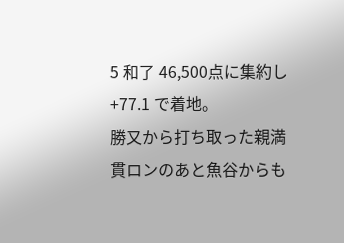5 和了 46,500点に集約し +77.1 で着地。
勝又から打ち取った親満貫ロンのあと魚谷からも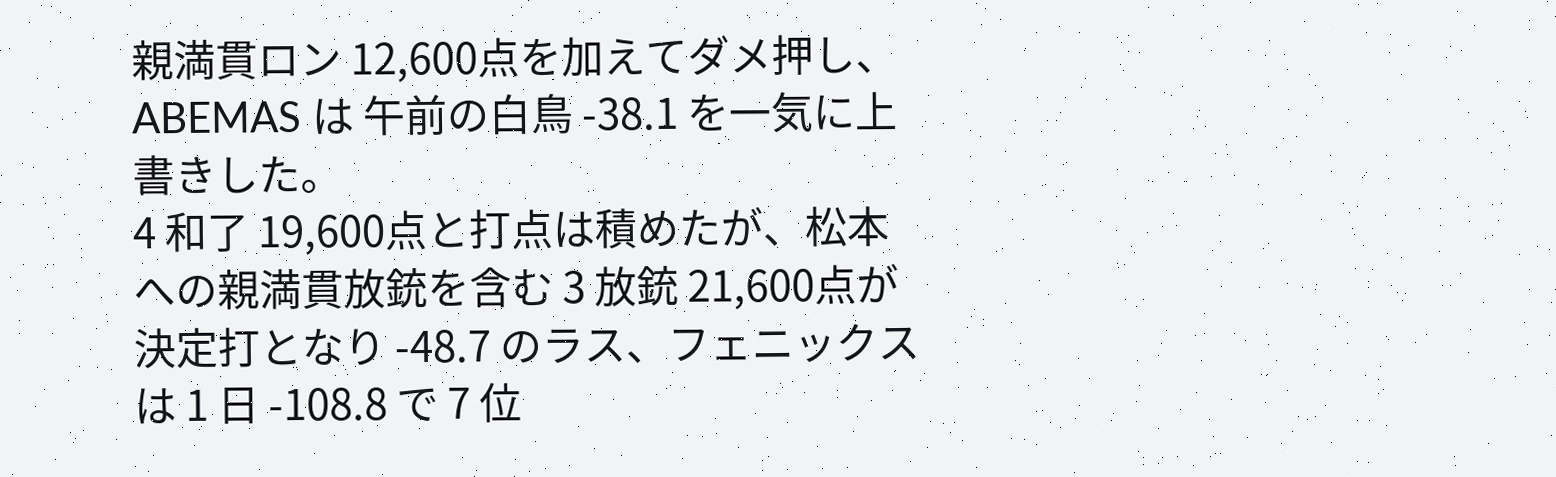親満貫ロン 12,600点を加えてダメ押し、ABEMAS は 午前の白鳥 -38.1 を一気に上書きした。
4 和了 19,600点と打点は積めたが、松本への親満貫放銃を含む 3 放銃 21,600点が決定打となり -48.7 のラス、フェニックスは 1 日 -108.8 で 7 位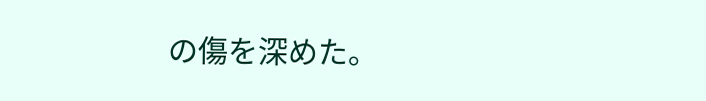の傷を深めた。